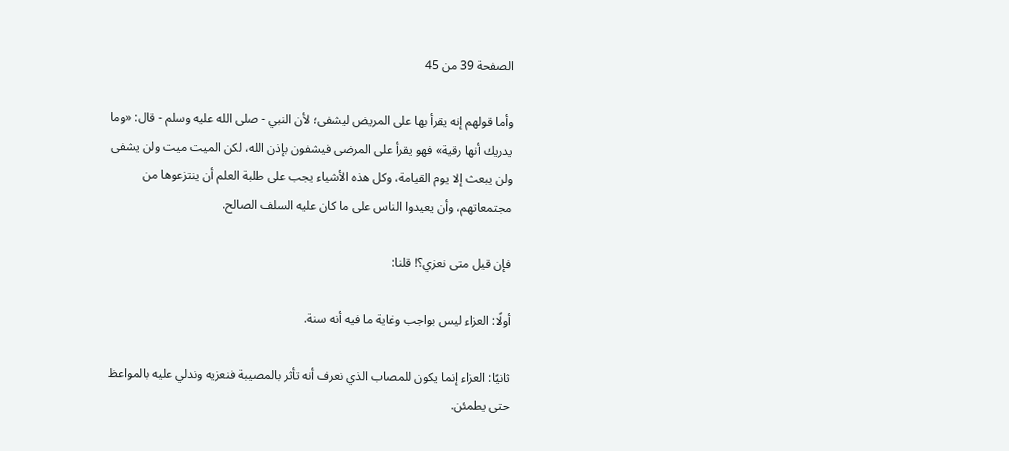الصفحة 39 من 45

وأما قولهم إنه يقرأ بها على المريض ليشفى؛ لأن النبي - صلى الله عليه وسلم - قال: «وما يدريك أنها رقية» فهو يقرأ على المرضى فيشفون بإذن الله، لكن الميت ميت ولن يشفى ولن يبعث إلا يوم القيامة، وكل هذه الأشياء يجب على طلبة العلم أن ينتزعوها من مجتمعاتهم، وأن يعيدوا الناس على ما كان عليه السلف الصالح.

فإن قيل متى نعزي؟! قلنا:

أولًا: العزاء ليس بواجب وغاية ما فيه أنه سنة.

ثانيًا: العزاء إنما يكون للمصاب الذي نعرف أنه تأثر بالمصيبة فنعزيه وندلي عليه بالمواعظ حتى يطمئن.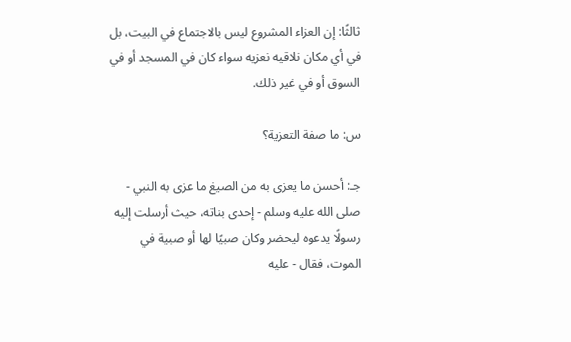ثالثًا: إن العزاء المشروع ليس بالاجتماع في البيت، بل في أي مكان نلاقيه نعزيه سواء كان في المسجد أو في السوق أو في غير ذلك.

س: ما صفة التعزية؟

جـ: أحسن ما يعزى به من الصيغ ما عزى به النبي - صلى الله عليه وسلم - إحدى بناته، حيث أرسلت إليه رسولًا يدعوه ليحضر وكان صبيًا لها أو صبية في الموت، فقال - عليه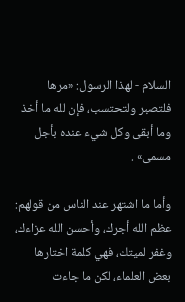السلام - لهذا الرسول: «مرها فلتصبر ولتحتسب، فإن لله ما أخذ وما أبقى وكل شيء عنده بأجل مسمى» .

وأما ما اشتهر عند الناس من قولهم: عظم الله أجرك، وأحسن الله عزاءك، وغفر لميتك، فهي كلمة اختارها بعض العلماء، لكن ما جاءت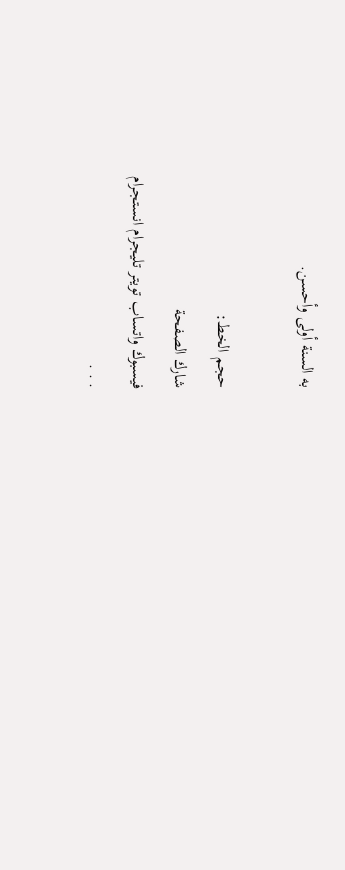به السنة أولى وأحسن.

حجم الخط:
شارك الصفحة
فيسبوك واتساب تويتر تليجرام انستجرام
. . .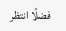فضلًا انتظر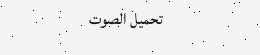تحميل الصوت